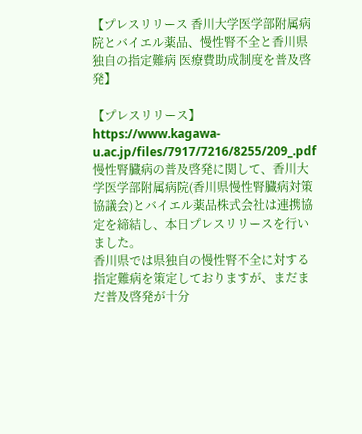【プレスリリース 香川大学医学部附属病院とバイエル薬品、慢性腎不全と香川県独自の指定難病 医療費助成制度を普及啓発】

【プレスリリース】
https://www.kagawa-u.ac.jp/files/7917/7216/8255/209_.pdf
慢性腎臓病の普及啓発に関して、香川大学医学部附属病院(香川県慢性腎臓病対策協議会)とバイエル薬品株式会社は連携協定を締結し、本日プレスリリースを行いました。
香川県では県独自の慢性腎不全に対する指定難病を策定しておりますが、まだまだ普及啓発が十分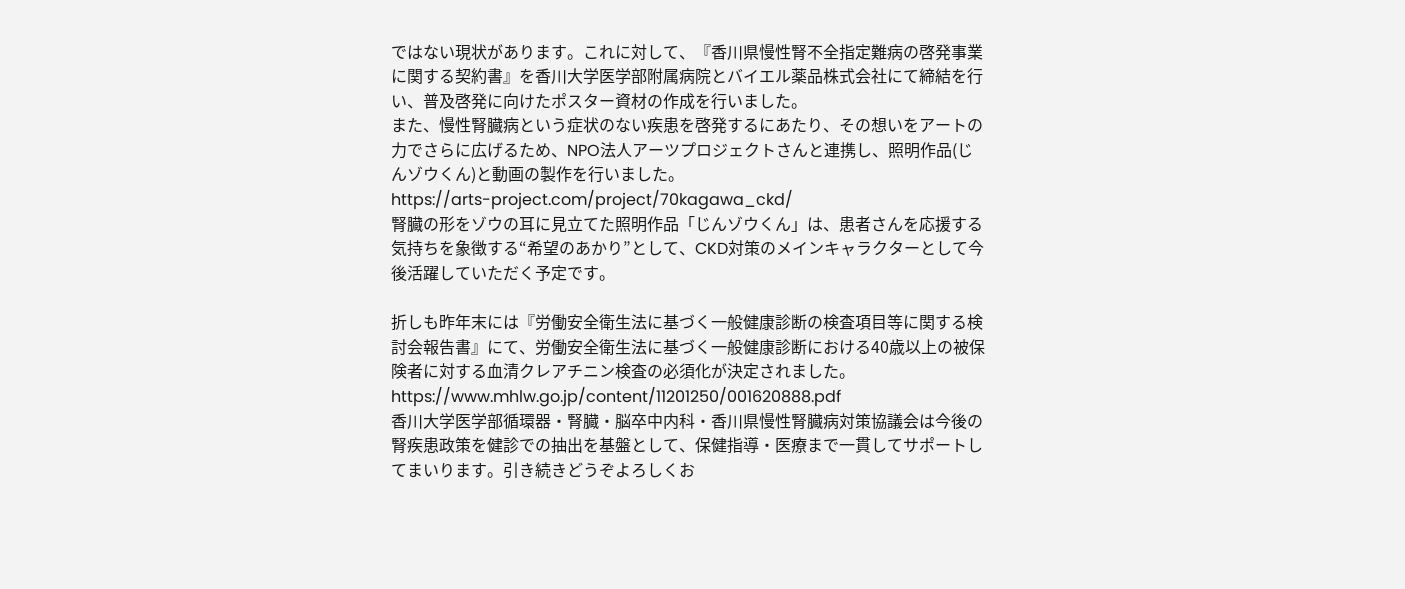ではない現状があります。これに対して、『香川県慢性腎不全指定難病の啓発事業に関する契約書』を香川大学医学部附属病院とバイエル薬品株式会社にて締結を行い、普及啓発に向けたポスター資材の作成を行いました。
また、慢性腎臓病という症状のない疾患を啓発するにあたり、その想いをアートの力でさらに広げるため、NPO法人アーツプロジェクトさんと連携し、照明作品(じんゾウくん)と動画の製作を行いました。
https://arts-project.com/project/70kagawa_ckd/
腎臓の形をゾウの耳に見立てた照明作品「じんゾウくん」は、患者さんを応援する気持ちを象徴する“希望のあかり”として、CKD対策のメインキャラクターとして今後活躍していただく予定です。

折しも昨年末には『労働安全衛生法に基づく一般健康診断の検査項目等に関する検討会報告書』にて、労働安全衛生法に基づく一般健康診断における40歳以上の被保険者に対する血清クレアチニン検査の必須化が決定されました。
https://www.mhlw.go.jp/content/11201250/001620888.pdf
香川大学医学部循環器・腎臓・脳卒中内科・香川県慢性腎臓病対策協議会は今後の腎疾患政策を健診での抽出を基盤として、保健指導・医療まで一貫してサポートしてまいります。引き続きどうぞよろしくお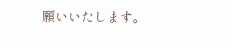願いいたします。